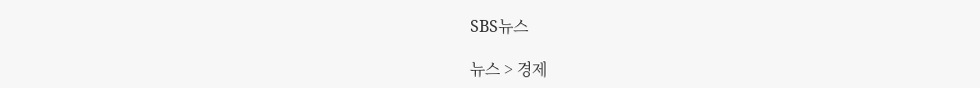SBS뉴스

뉴스 > 경제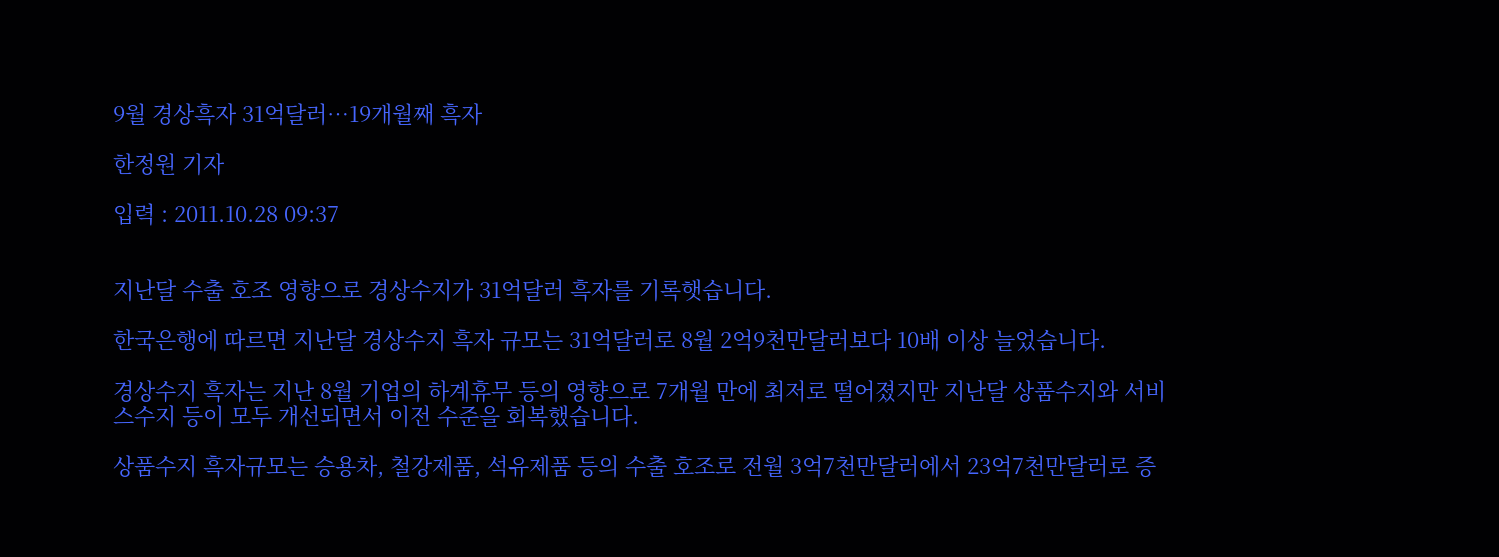9월 경상흑자 31억달러…19개월째 흑자

한정원 기자

입력 : 2011.10.28 09:37


지난달 수출 호조 영향으로 경상수지가 31억달러 흑자를 기록햇습니다.

한국은행에 따르면 지난달 경상수지 흑자 규모는 31억달러로 8월 2억9천만달러보다 10배 이상 늘었습니다.

경상수지 흑자는 지난 8월 기업의 하계휴무 등의 영향으로 7개월 만에 최저로 떨어졌지만 지난달 상품수지와 서비스수지 등이 모두 개선되면서 이전 수준을 회복했습니다.

상품수지 흑자규모는 승용차, 철강제품, 석유제품 등의 수출 호조로 전월 3억7천만달러에서 23억7천만달러로 증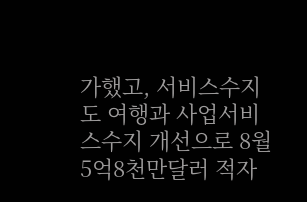가했고, 서비스수지도 여행과 사업서비스수지 개선으로 8월 5억8천만달러 적자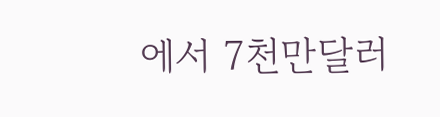에서 7천만달러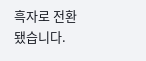흑자로 전환됐습니다.